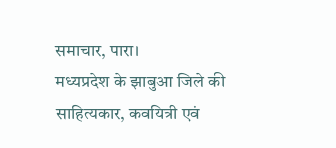समाचार, पारा।
मध्यप्रदेश के झाबुआ जिले की साहित्यकार, कवयित्री एवं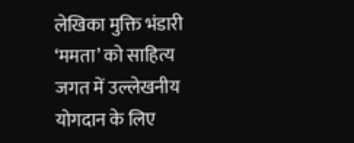लेखिका मुक्ति भंडारी ‘ममता’ को साहित्य जगत में उल्लेखनीय योगदान के लिए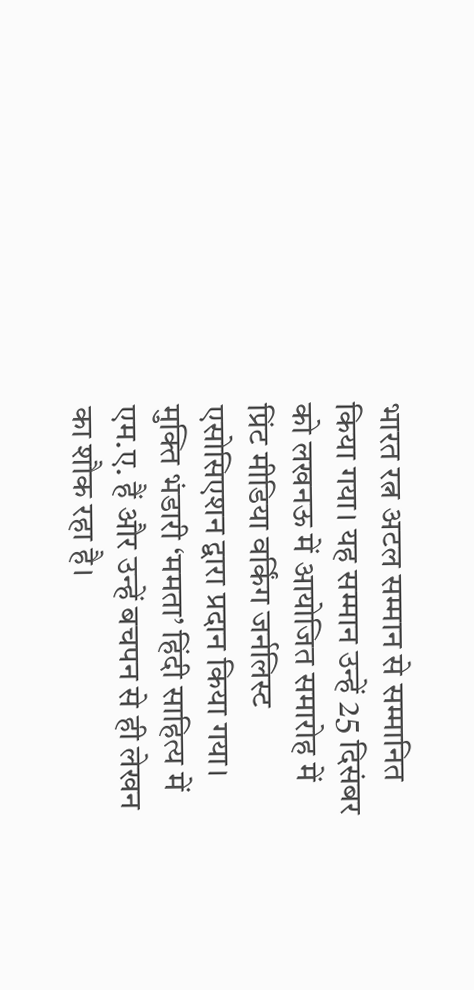भारत रत्न अटल सम्मान से सम्मानित किया गया। यह सम्मान उन्हें 25 दिसंबर को लखनऊ में आयोजित समारोह में प्रिंट मीडिया वर्किंग जर्नलिस्ट एसोसिएशन द्वारा प्रदान किया गया। मुक्ति भंडारी ‘ममता’ हिंदी साहित्य में एम.ए. हैं और उन्हें बचपन से ही लेखन का शौक रहा है।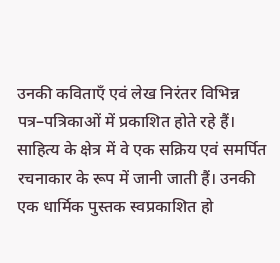उनकी कविताएँ एवं लेख निरंतर विभिन्न पत्र–पत्रिकाओं में प्रकाशित होते रहे हैं। साहित्य के क्षेत्र में वे एक सक्रिय एवं समर्पित रचनाकार के रूप में जानी जाती हैं। उनकी एक धार्मिक पुस्तक स्वप्रकाशित हो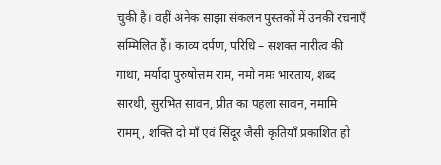चुकी है। वहीं अनेक साझा संकलन पुस्तकों में उनकी रचनाएँ सम्मिलित हैं। काव्य दर्पण, परिधि – सशक्त नारीत्व की गाथा, मर्यादा पुरुषोत्तम राम, नमो नमः भारताय, शब्द सारथी, सुरभित सावन, प्रीत का पहला सावन, नमामि रामम्, शक्ति दो माँ एवं सिंदूर जैसी कृतियाँ प्रकाशित हो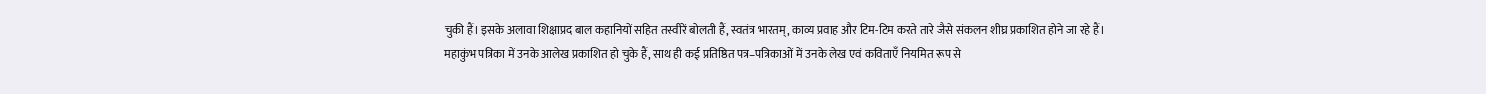चुकी हैं। इसके अलावा शिक्षाप्रद बाल कहानियों सहित तस्वीरें बोलती हैं, स्वतंत्र भारतम्, काव्य प्रवाह और टिम-टिम करते तारे जैसे संकलन शीघ्र प्रकाशित होने जा रहे हैं।
महाकुंभ पत्रिका में उनके आलेख प्रकाशित हो चुके हैं, साथ ही कई प्रतिष्ठित पत्र–पत्रिकाओं में उनके लेख एवं कविताएँ नियमित रूप से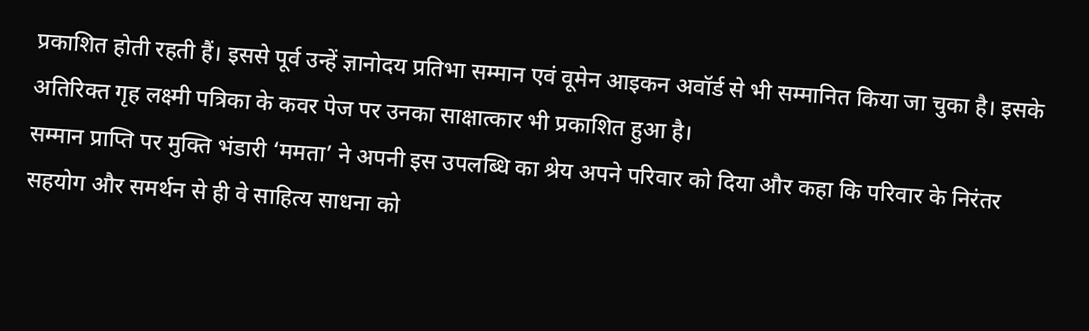प्रकाशित होती रहती हैं। इससे पूर्व उन्हें ज्ञानोदय प्रतिभा सम्मान एवं वूमेन आइकन अवॉर्ड से भी सम्मानित किया जा चुका है। इसके अतिरिक्त गृह लक्ष्मी पत्रिका के कवर पेज पर उनका साक्षात्कार भी प्रकाशित हुआ है।
सम्मान प्राप्ति पर मुक्ति भंडारी ‘ममता’ ने अपनी इस उपलब्धि का श्रेय अपने परिवार को दिया और कहा कि परिवार के निरंतर सहयोग और समर्थन से ही वे साहित्य साधना को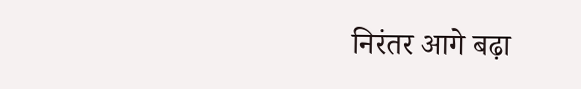निरंतर आगे बढ़ा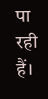पा रही हैं।